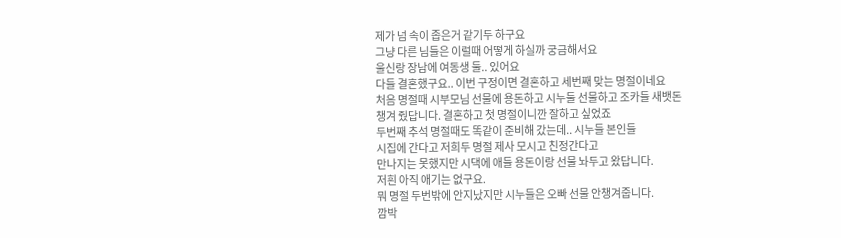제가 넘 속이 좁은거 같기두 하구요
그냥 다른 님들은 이럴때 어떻게 하실까 궁금해서요
울신랑 장남에 여동생 둘.. 있어요
다들 결혼했구요.. 이번 구정이면 결혼하고 세번째 맞는 명절이네요
처음 명절때 시부모님 선물에 용돈하고 시누둘 선물하고 조카들 새뱃돈
챙겨 줬답니다. 결혼하고 첫 명절이니깐 잘하고 싶었죠
두번째 추석 명절때도 똑같이 준비해 갔는데.. 시누들 본인들
시집에 간다고 저희두 명절 제사 모시고 친정간다고
만나지는 못했지만 시댁에 애들 용돈이랑 선물 놔두고 왔답니다.
저흰 아직 애기는 없구요.
뭐 명절 두번밖에 안지났지만 시누들은 오빠 선물 안챙겨줍니다.
깜박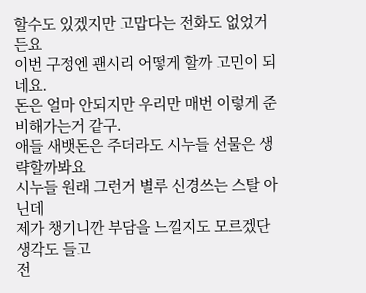할수도 있겠지만 고맙다는 전화도 없었거든요
이번 구정엔 괜시리 어떻게 할까 고민이 되네요.
돈은 얼마 안되지만 우리만 매번 이렇게 준비해가는거 같구.
애들 새뱃돈은 주더라도 시누들 선물은 생략할까봐요
시누들 원래 그런거 별루 신경쓰는 스탈 아닌데
제가 챙기니깐 부담을 느낄지도 모르겠단 생각도 들고
전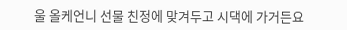울 올케언니 선물 친정에 맞겨두고 시댁에 가거든요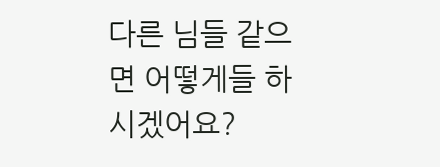다른 님들 같으면 어떻게들 하시겠어요?